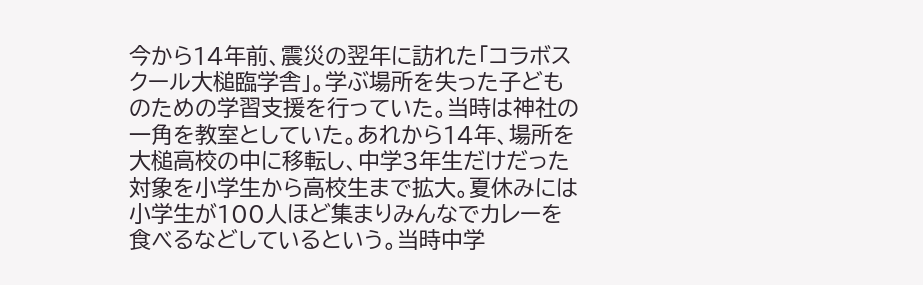今から14年前、震災の翌年に訪れた「コラボスクール大槌臨学舎」。学ぶ場所を失った子どものための学習支援を行っていた。当時は神社の一角を教室としていた。あれから14年、場所を大槌高校の中に移転し、中学3年生だけだった対象を小学生から高校生まで拡大。夏休みには小学生が100人ほど集まりみんなでカレーを食べるなどしているという。当時中学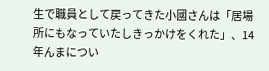生で職員として戻ってきた小國さんは「居場所にもなっていたしきっかけをくれた」、14年んまについ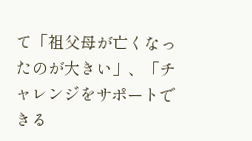て「祖父母が亡くなったのが大きい」、「チャレンジをサポートできる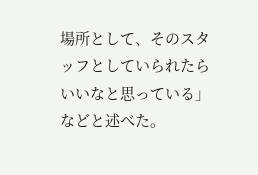場所として、そのスタッフとしていられたらいいなと思っている」などと述べた。